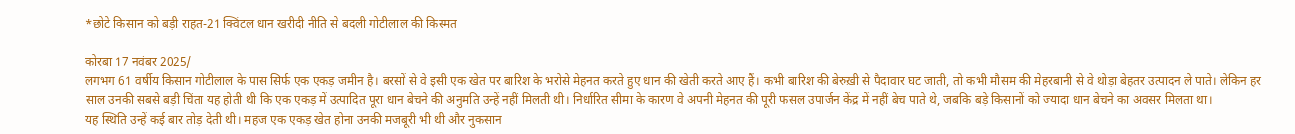*छोटे किसान को बड़ी राहत-21 क्विंटल धान खरीदी नीति से बदली गोटीलाल की किस्मत

कोरबा 17 नवंबर 2025/
लगभग 61 वर्षीय किसान गोटीलाल के पास सिर्फ एक एकड़ जमीन है। बरसों से वे इसी एक खेत पर बारिश के भरोसे मेहनत करते हुए धान की खेती करते आए हैं। कभी बारिश की बेरुख़ी से पैदावार घट जाती, तो कभी मौसम की मेहरबानी से वे थोड़ा बेहतर उत्पादन ले पाते। लेकिन हर साल उनकी सबसे बड़ी चिंता यह होती थी कि एक एकड़ में उत्पादित पूरा धान बेचने की अनुमति उन्हें नहीं मिलती थी। निर्धारित सीमा के कारण वे अपनी मेहनत की पूरी फसल उपार्जन केंद्र में नहीं बेच पाते थे, जबकि बड़े किसानों को ज्यादा धान बेचने का अवसर मिलता था।
यह स्थिति उन्हें कई बार तोड़ देती थी। महज एक एकड़ खेत होना उनकी मजबूरी भी थी और नुकसान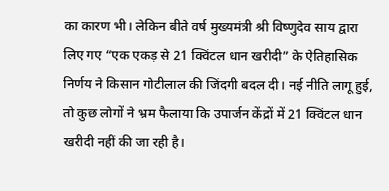का कारण भी। लेकिन बीते वर्ष मुख्यमंत्री श्री विष्णुदेव साय द्वारा लिए गए “एक एकड़ से 21 क्विंटल धान खरीदी” के ऐतिहासिक निर्णय ने किसान गोटीलाल की जिंदगी बदल दी। नई नीति लागू हुई, तो कुछ लोगों ने भ्रम फैलाया कि उपार्जन केंद्रों में 21 क्विंटल धान खरीदी नहीं की जा रही है।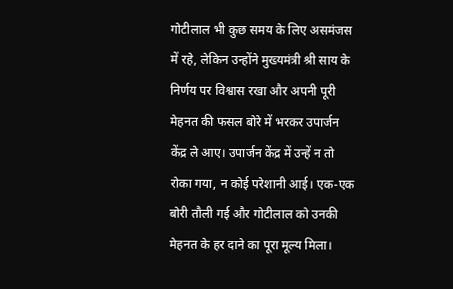गोटीलाल भी कुछ समय के लिए असमंजस में रहे, लेकिन उन्होंने मुख्यमंत्री श्री साय के निर्णय पर विश्वास रखा और अपनी पूरी मेहनत की फसल बोरे में भरकर उपार्जन केंद्र ले आए। उपार्जन केंद्र में उन्हें न तो रोका गया, न कोई परेशानी आई। एक-एक बोरी तौली गई और गोटीलाल को उनकी मेहनत के हर दाने का पूरा मूल्य मिला।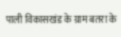पाली विकासखंड के ग्राम बतरा के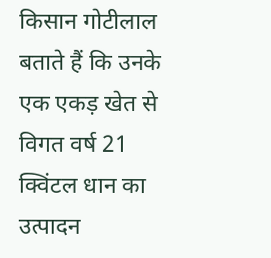किसान गोटीलाल बताते हैं कि उनके एक एकड़ खेत से विगत वर्ष 21 क्विंटल धान का उत्पादन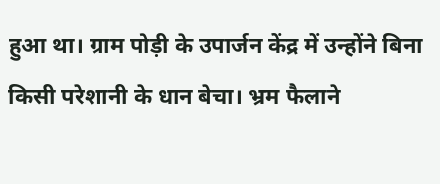हुआ था। ग्राम पोड़ी के उपार्जन केंद्र में उन्होंने बिना किसी परेशानी के धान बेचा। भ्रम फैलाने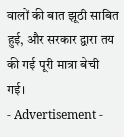वालों की बात झूठी साबित हुई, और सरकार द्वारा तय की गई पूरी मात्रा बेची गई।
- Advertisement -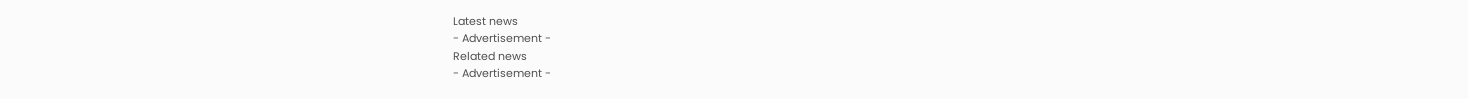Latest news
- Advertisement -
Related news
- Advertisement -